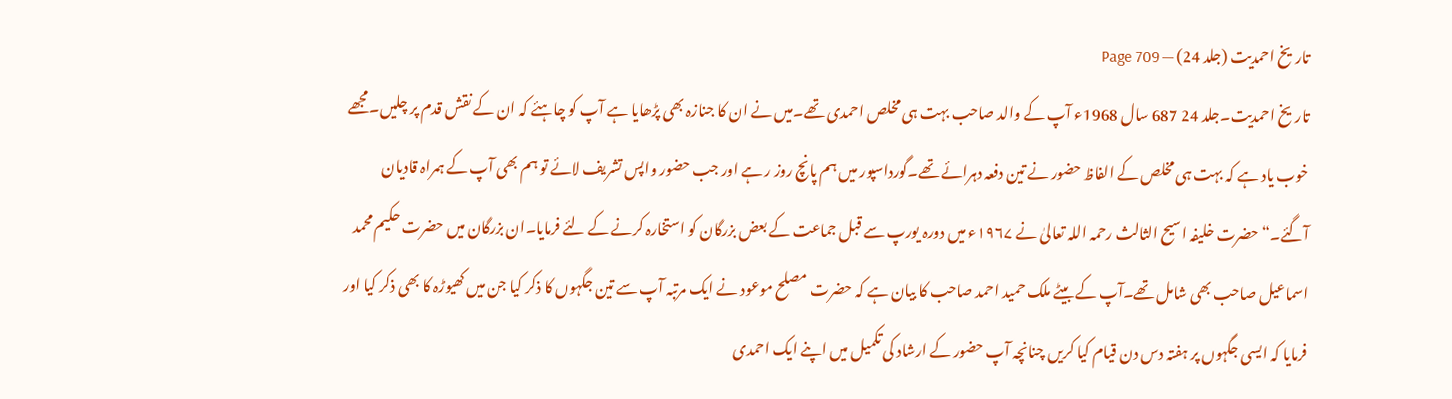تاریخ احمدیت (جلد 24) — Page 709
تاریخ احمدیت۔جلد 24 687 سال 1968ء آپ کے والد صاحب بہت ہی مخلص احمدی تھے۔میں نے ان کا جنازہ بھی پڑھایا ہے آپ کو چاہئے کہ ان کے نقش قدم پر چلیں۔مجھے خوب یاد ہے کہ بہت ہی مخلص کے الفاظ حضور نے تین دفعہ دہرائے تھے۔گورداسپور میں ہم پانچ روز ر ہے اور جب حضور واپس تشریف لائے تو ہم بھی آپ کے ہمراہ قادیان آگئے۔“ حضرت خلیفہ اسیح الثالث رحمہ اللہ تعالیٰ نے ۱۹۶۷ء میں دورہ یورپ سے قبل جماعت کے بعض بزرگان کو استخارہ کرنے کے لئے فرمایا۔ان بزرگان میں حضرت حکیم محمد اسماعیل صاحب بھی شامل تھے۔آپ کے بیٹے ملک حمید احمد صاحب کا بیان ہے کہ حضرت مصلح موعود نے ایک مرتبہ آپ سے تین جگہوں کا ذکر کیا جن میں کھیوڑہ کا بھی ذکر کیا اور فرمایا کہ ایسی جگہوں پر ہفتہ دس دن قیام کیا کریں چنانچہ آپ حضور کے ارشاد کی تکمیل میں اپنے ایک احمدی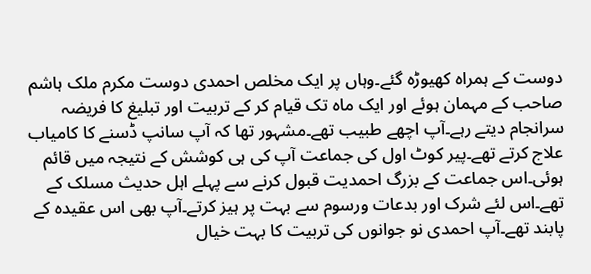دوست کے ہمراہ کھیوڑہ گئے۔وہاں پر ایک مخلص احمدی دوست مکرم ملک ہاشم صاحب کے مہمان ہوئے اور ایک ماہ تک قیام کر کے تربیت اور تبلیغ کا فریضہ سرانجام دیتے رہے۔آپ اچھے طبیب تھے۔مشہور تھا کہ آپ سانپ ڈسنے کا کامیاب علاج کرتے تھے۔پیر کوٹ اول کی جماعت آپ کی ہی کوشش کے نتیجہ میں قائم ہوئی۔اس جماعت کے بزرگ احمدیت قبول کرنے سے پہلے اہل حدیث مسلک کے تھے۔اس لئے شرک اور بدعات ورسوم سے بہت پر ہیز کرتے۔آپ بھی اس عقیدہ کے پابند تھے۔آپ احمدی نو جوانوں کی تربیت کا بہت خیال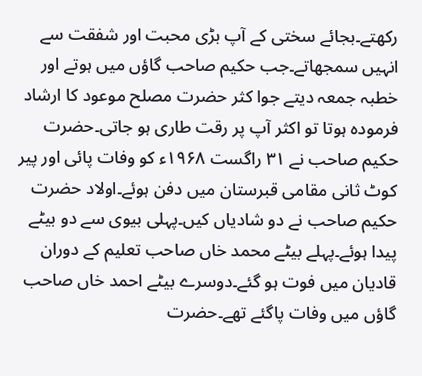رکھتے۔بجائے سختی کے آپ بڑی محبت اور شفقت سے انہیں سمجھاتے۔جب حکیم صاحب گاؤں میں ہوتے اور خطبہ جمعہ دیتے جوا کثر حضرت مصلح موعود کا ارشاد فرمودہ ہوتا تو اکثر آپ پر رقت طاری ہو جاتی۔حضرت حکیم صاحب نے ۳۱ راگست ۱۹۶۸ء کو وفات پائی اور پیر کوٹ ثانی مقامی قبرستان میں دفن ہوئے۔اولاد حضرت حکیم صاحب نے دو شادیاں کیں۔پہلی بیوی سے دو بیٹے پیدا ہوئے۔پہلے بیٹے محمد خاں صاحب تعلیم کے دوران قادیان میں فوت ہو گئے۔دوسرے بیٹے احمد خاں صاحب گاؤں میں وفات پاگئے تھے۔حضرت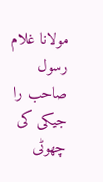مولانا غلام رسول صاحب را جیکی کی چھوٹی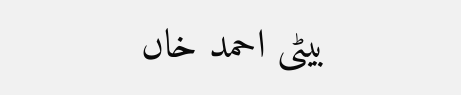بیٹی احمد خاں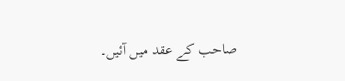صاحب کے عقد میں آئیں۔